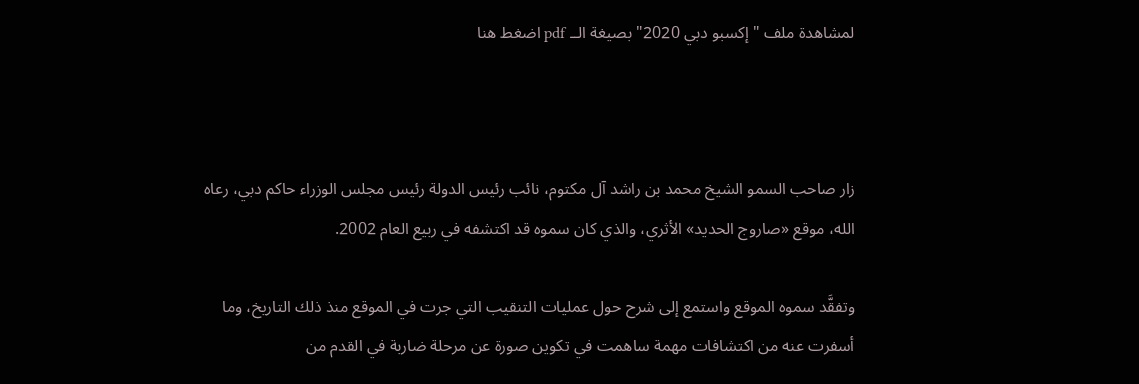لمشاهدة ملف "إكسبو دبي 2020" بصيغة الــ pdf اضغط هنا



زار صاحب السمو الشيخ محمد بن راشد آل مكتوم، نائب رئيس الدولة رئيس مجلس الوزراء حاكم دبي، رعاه الله، موقع «صاروج الحديد» الأثري، والذي كان سموه قد اكتشفه في ربيع العام 2002.

وتفقَّد سموه الموقع واستمع إلى شرح حول عمليات التنقيب التي جرت في الموقع منذ ذلك التاريخ، وما أسفرت عنه من اكتشافات مهمة ساهمت في تكوين صورة عن مرحلة ضاربة في القدم من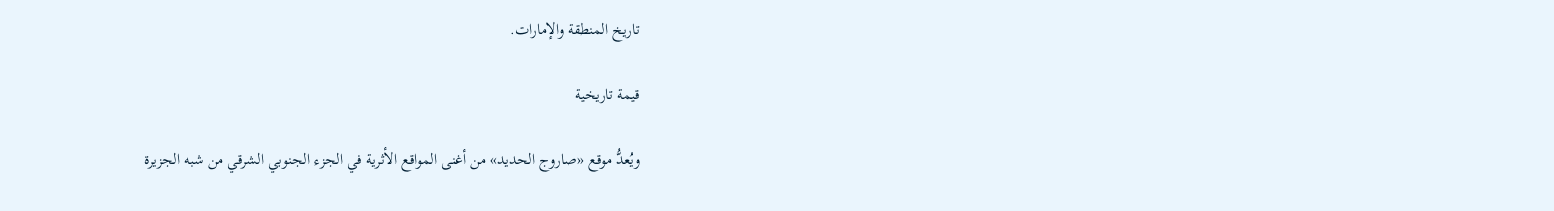تاريخ المنطقة والإمارات.

قيمة تاريخية

ويُعدُّ موقع «صاروج الحديد» من أغنى المواقع الأثرية في الجزء الجنوبي الشرقي من شبه الجزيرة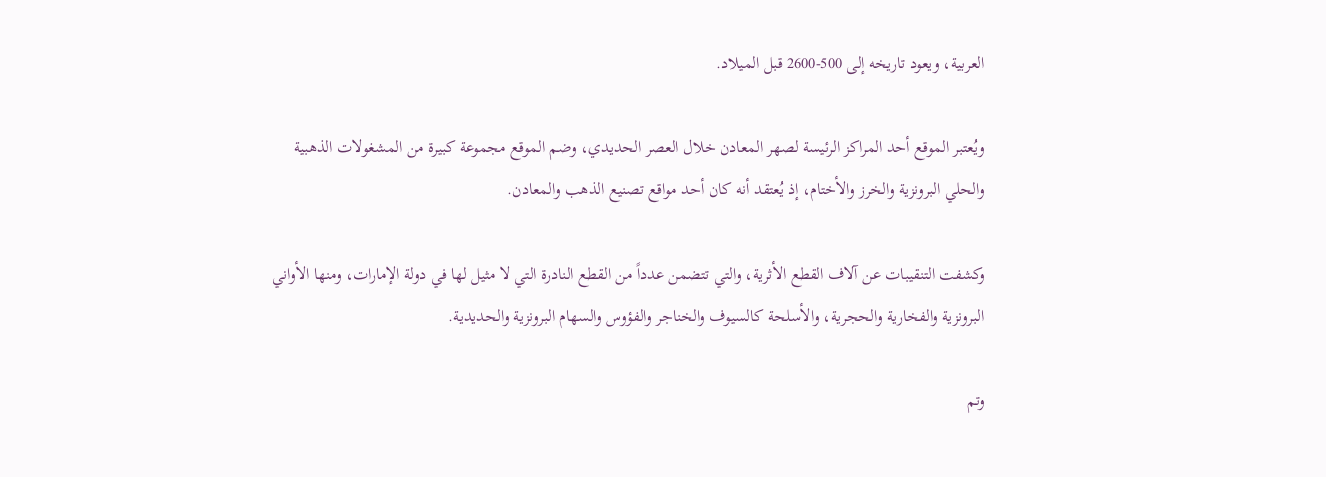العربية، ويعود تاريخه إلى 500-2600 قبل الميلاد.

ويُعتبر الموقع أحد المراكز الرئيسة لصهر المعادن خلال العصر الحديدي، وضم الموقع مجموعة كبيرة من المشغولات الذهبية والحلي البرونزية والخرز والأختام، إذ يُعتقد أنه كان أحد مواقع تصنيع الذهب والمعادن.

وكشفت التنقيبات عن آلاف القطع الأثرية، والتي تتضمن عدداً من القطع النادرة التي لا مثيل لها في دولة الإمارات، ومنها الأواني البرونزية والفخارية والحجرية، والأسلحة كالسيوف والخناجر والفؤوس والسهام البرونزية والحديدية.

وتم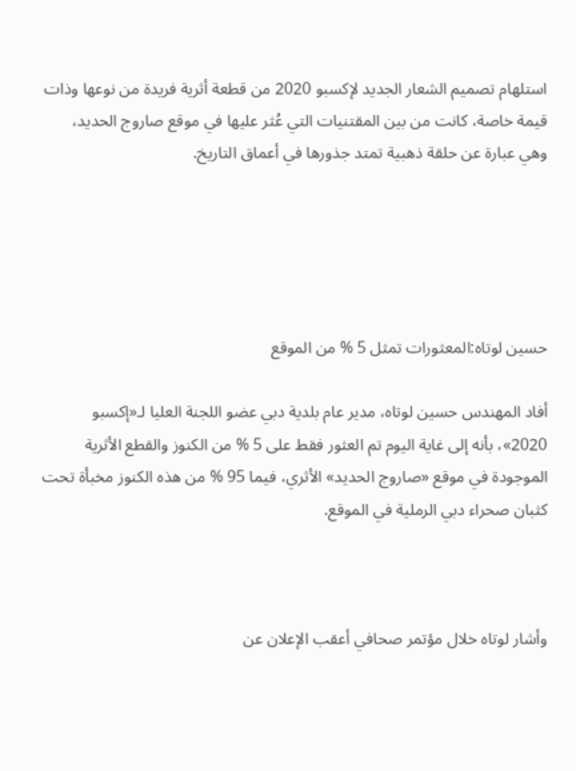استلهام تصميم الشعار الجديد لإكسبو 2020 من قطعة أثرية فريدة من نوعها وذات قيمة خاصة، كانت من بين المقتنيات التي عُثر عليها في موقع صاروج الحديد، وهي عبارة عن حلقة ذهبية تمتد جذورها في أعماق التاريخ.





حسين لوتاه:المعثورات تمثل 5 % من الموقع

أفاد المهندس حسين لوتاه، مدير عام بلدية دبي عضو اللجنة العليا لـ«إكسبو 2020»، بأنه إلى غاية اليوم تم العثور فقط على 5 % من الكنوز والقطع الأثرية الموجودة في موقع «صاروج الحديد» الأثري، فيما 95 % من هذه الكنوز مخبأة تحت كثبان صحراء دبي الرملية في الموقع.



وأشار لوتاه خلال مؤتمر صحافي أعقب الإعلان عن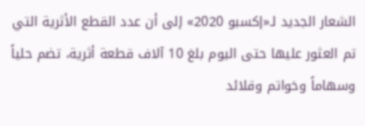الشعار الجديد لـ«إكسبو 2020» إلى أن عدد القطع الأثرية التي تم العثور عليها حتى اليوم بلغ 10 آلاف قطعة أثرية، تضم حلياً وسهاماً وخواتم وقلائد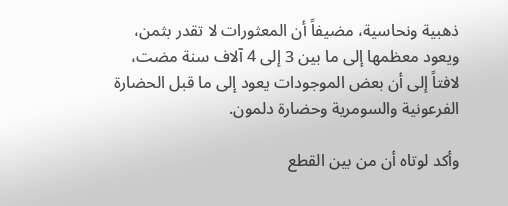ذهبية ونحاسية، مضيفاً أن المعثورات لا تقدر بثمن، ويعود معظمها إلى ما بين 3 إلى 4 آلاف سنة مضت، لافتاً إلى أن بعض الموجودات يعود إلى ما قبل الحضارة الفرعونية والسومرية وحضارة دلمون.

وأكد لوتاه أن من بين القطع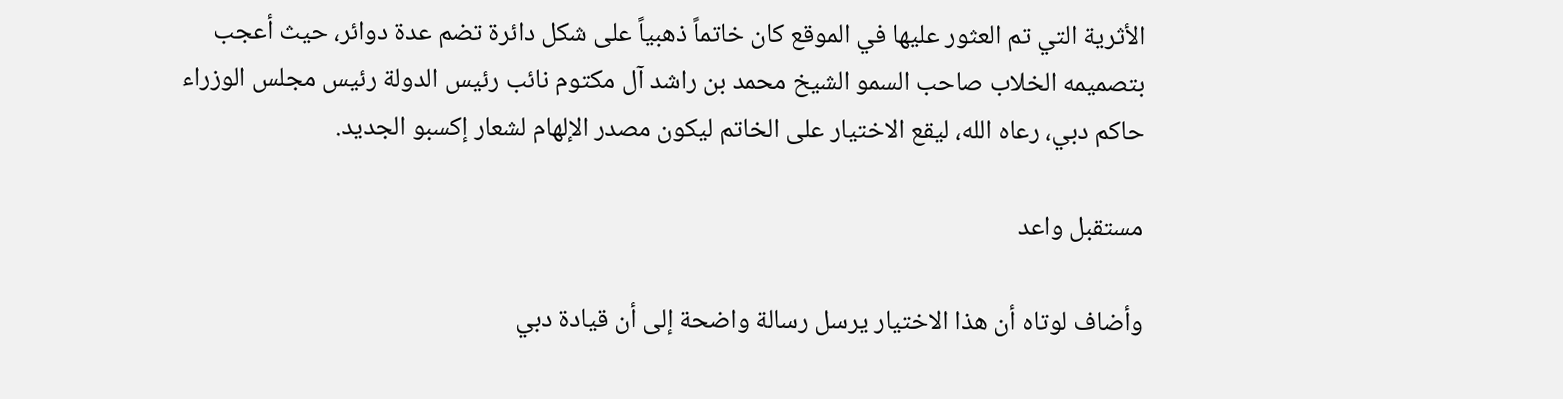الأثرية التي تم العثور عليها في الموقع كان خاتماً ذهبياً على شكل دائرة تضم عدة دوائر، حيث أعجب بتصميمه الخلاب صاحب السمو الشيخ محمد بن راشد آل مكتوم نائب رئيس الدولة رئيس مجلس الوزراء حاكم دبي، رعاه الله، ليقع الاختيار على الخاتم ليكون مصدر الإلهام لشعار إكسبو الجديد.

مستقبل واعد

وأضاف لوتاه أن هذا الاختيار يرسل رسالة واضحة إلى أن قيادة دبي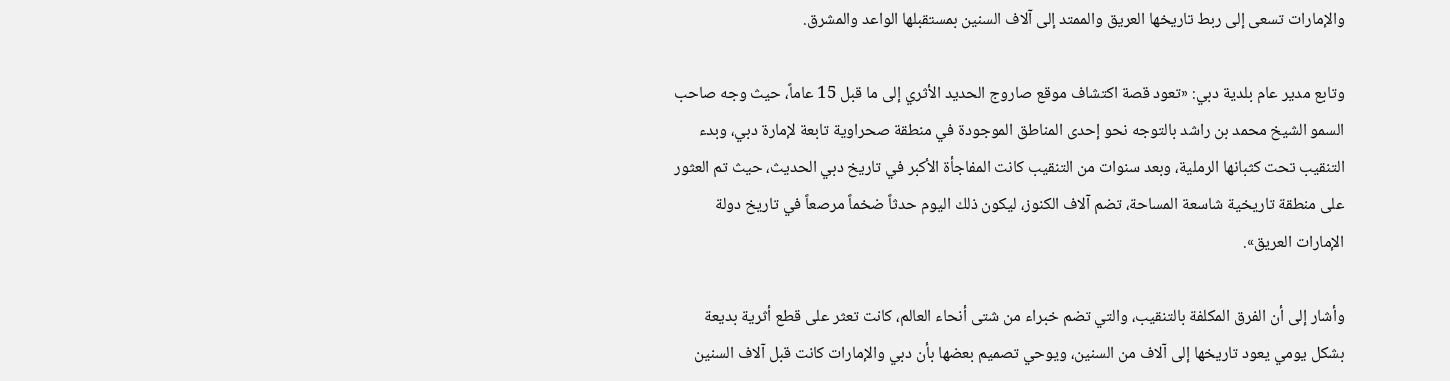والإمارات تسعى إلى ربط تاريخها العريق والممتد إلى آلاف السنين بمستقبلها الواعد والمشرق.

وتابع مدير عام بلدية دبي: «تعود قصة اكتشاف موقع صاروج الحديد الأثري إلى ما قبل 15 عاماً، حيث وجه صاحب السمو الشيخ محمد بن راشد بالتوجه نحو إحدى المناطق الموجودة في منطقة صحراوية تابعة لإمارة دبي، وبدء التنقيب تحت كثبانها الرملية، وبعد سنوات من التنقيب كانت المفاجأة الأكبر في تاريخ دبي الحديث، حيث تم العثور على منطقة تاريخية شاسعة المساحة، تضم آلاف الكنوز، ليكون ذلك اليوم حدثاً ضخماً مرصعاً في تاريخ دولة الإمارات العريق».

وأشار إلى أن الفرق المكلفة بالتنقيب، والتي تضم خبراء من شتى أنحاء العالم، كانت تعثر على قطع أثرية بديعة بشكل يومي يعود تاريخها إلى آلاف من السنين، ويوحي تصميم بعضها بأن دبي والإمارات كانت قبل آلاف السنين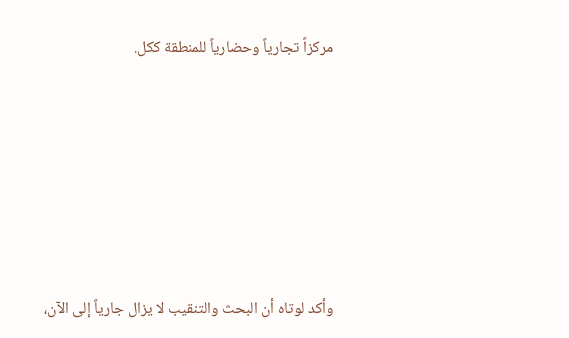مركزاً تجارياً وحضارياً للمنطقة ككل.









وأكد لوتاه أن البحث والتنقيب لا يزال جارياً إلى الآن،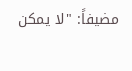مضيفاً: "لا يمكن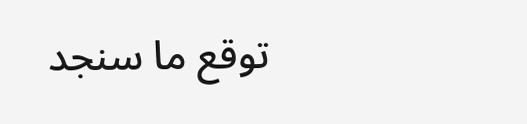توقع ما سنجد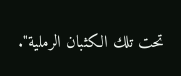تحت تلك الكثبان الرملية".